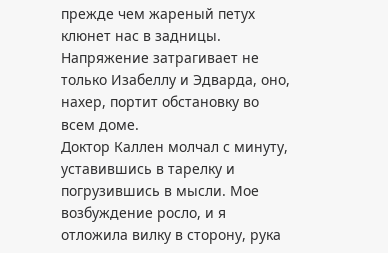прежде чем жареный петух клюнет нас в задницы. Напряжение затрагивает не только Изабеллу и Эдварда, оно, нахер, портит обстановку во всем доме.
Доктор Каллен молчал с минуту, уставившись в тарелку и погрузившись в мысли. Мое возбуждение росло, и я отложила вилку в сторону, рука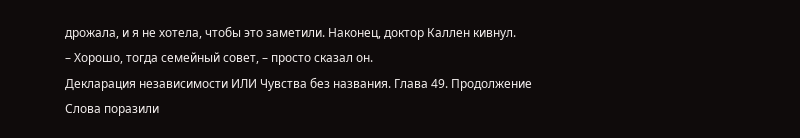дрожала, и я не хотела, чтобы это заметили. Наконец, доктор Каллен кивнул.
– Хорошо, тогда семейный совет, – просто сказал он.
Декларация независимости ИЛИ Чувства без названия. Глава 49. Продолжение
Слова поразили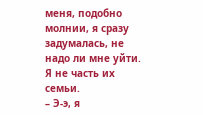меня, подобно молнии, я сразу задумалась, не надо ли мне уйти. Я не часть их семьи.
– Э-э, я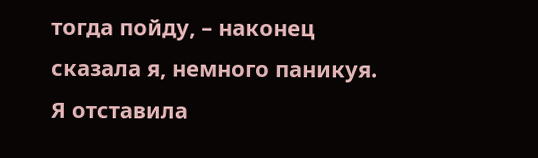тогда пойду, – наконец сказала я, немного паникуя.
Я отставила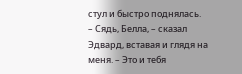стул и быстро поднялась.
– Сядь, Белла, – сказал Эдвард, вставая и глядя на меня. – Это и тебя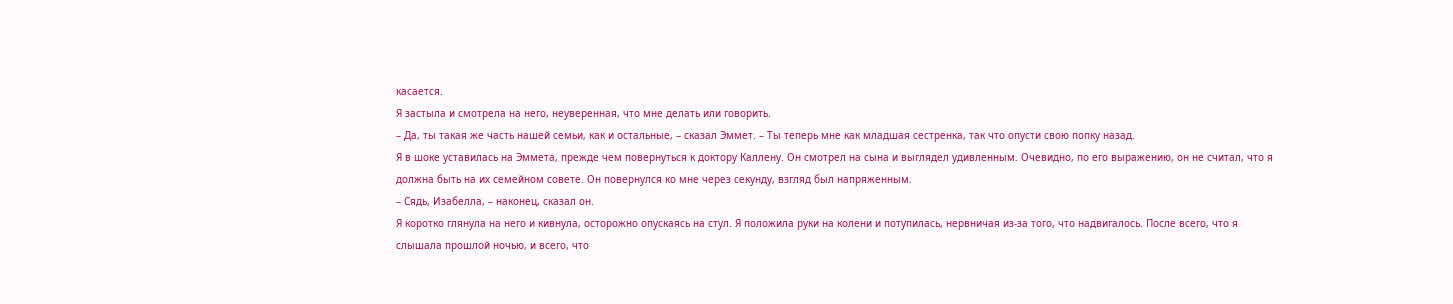касается.
Я застыла и смотрела на него, неуверенная, что мне делать или говорить.
– Да, ты такая же часть нашей семьи, как и остальные, – сказал Эммет. – Ты теперь мне как младшая сестренка, так что опусти свою попку назад.
Я в шоке уставилась на Эммета, прежде чем повернуться к доктору Каллену. Он смотрел на сына и выглядел удивленным. Очевидно, по его выражению, он не считал, что я должна быть на их семейном совете. Он повернулся ко мне через секунду, взгляд был напряженным.
– Сядь, Изабелла, – наконец, сказал он.
Я коротко глянула на него и кивнула, осторожно опускаясь на стул. Я положила руки на колени и потупилась, нервничая из-за того, что надвигалось. После всего, что я слышала прошлой ночью, и всего, что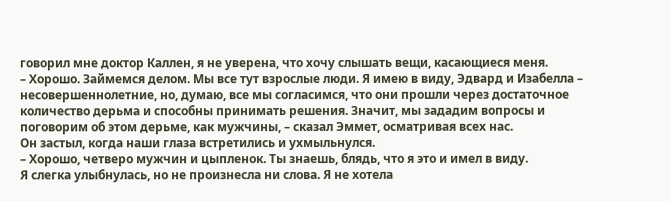говорил мне доктор Каллен, я не уверена, что хочу слышать вещи, касающиеся меня.
– Хорошо. Займемся делом. Мы все тут взрослые люди. Я имею в виду, Эдвард и Изабелла – несовершеннолетние, но, думаю, все мы согласимся, что они прошли через достаточное количество дерьма и способны принимать решения. Значит, мы зададим вопросы и поговорим об этом дерьме, как мужчины, – сказал Эммет, осматривая всех нас.
Он застыл, когда наши глаза встретились и ухмыльнулся.
– Хорошо, четверо мужчин и цыпленок. Ты знаешь, блядь, что я это и имел в виду.
Я слегка улыбнулась, но не произнесла ни слова. Я не хотела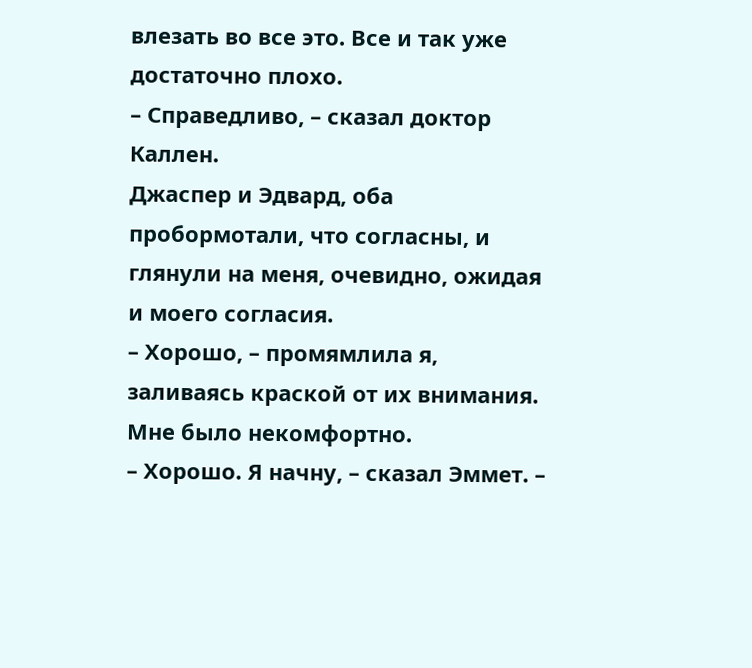влезать во все это. Все и так уже достаточно плохо.
– Справедливо, – сказал доктор Каллен.
Джаспер и Эдвард, оба пробормотали, что согласны, и глянули на меня, очевидно, ожидая и моего согласия.
– Хорошо, – промямлила я, заливаясь краской от их внимания.
Мне было некомфортно.
– Хорошо. Я начну, – сказал Эммет. –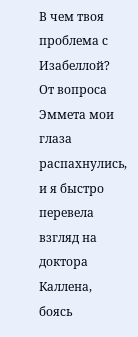В чем твоя проблема с Изабеллой?
От вопроса Эммета мои глаза распахнулись, и я быстро перевела взгляд на доктора Каллена, боясь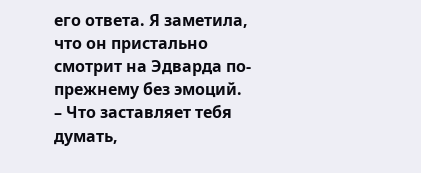его ответа. Я заметила, что он пристально смотрит на Эдварда по-прежнему без эмоций.
– Что заставляет тебя думать,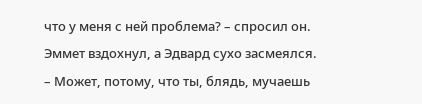что у меня с ней проблема? – спросил он.
Эммет вздохнул, а Эдвард сухо засмеялся.
– Может, потому, что ты, блядь, мучаешь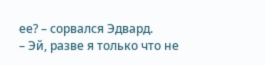ее? – сорвался Эдвард.
– Эй, разве я только что не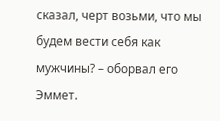сказал, черт возьми, что мы будем вести себя как мужчины? – оборвал его Эммет.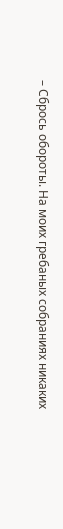– Сбрось обороты. На моих гребаных собраниях никаких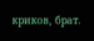криков, брат.